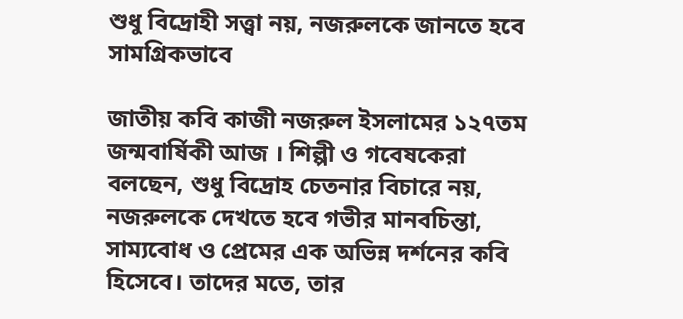শুধু বিদ্রোহী সত্ত্বা নয়, নজরুলকে জানতে হবে সামগ্রিকভাবে

জাতীয় কবি কাজী নজরুল ইসলামের ১২৭তম জন্মবার্ষিকী আজ । শিল্পী ও গবেষকেরা বলছেন, শুধু বিদ্রোহ চেতনার বিচারে নয়, নজরুলকে দেখতে হবে গভীর মানবচিন্তা, সাম্যবোধ ও প্রেমের এক অভিন্ন দর্শনের কবি হিসেবে। তাদের মতে, তার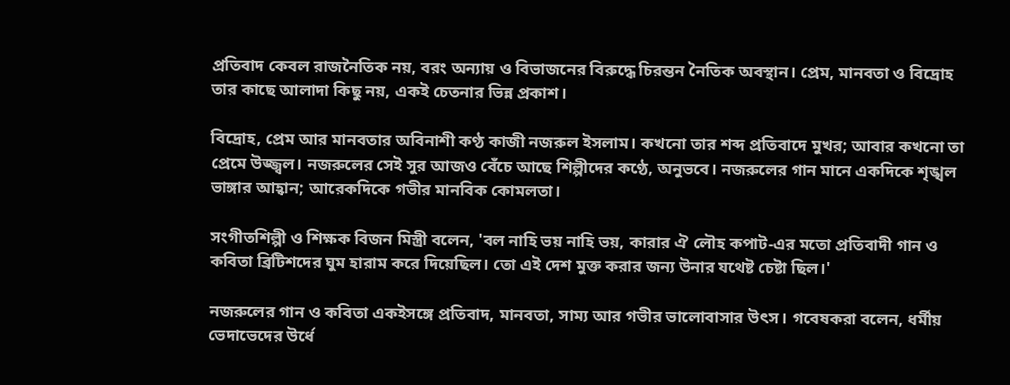প্রতিবাদ কেবল রাজনৈতিক নয়, বরং অন্যায় ও বিভাজনের বিরুদ্ধে চিরন্তন নৈতিক অবস্থান। প্রেম, মানবতা ও বিদ্রোহ তার কাছে আলাদা কিছু নয়, একই চেতনার ভিন্ন প্রকাশ।

বিদ্রোহ, প্রেম আর মানবতার অবিনাশী কণ্ঠ কাজী নজরুল ইসলাম। কখনো তার শব্দ প্রতিবাদে মুখর; আবার কখনো তা প্রেমে উজ্জ্বল। নজরুলের সেই সুর আজও বেঁচে আছে শিল্পীদের কণ্ঠে, অনুভবে। নজরুলের গান মানে একদিকে শৃঙ্খল ভাঙ্গার আহ্বান; আরেকদিকে গভীর মানবিক কোমলতা।

সংগীতশিল্পী ও শিক্ষক বিজন মিস্ত্রী বলেন, 'বল নাহি ভয় নাহি ভয়, কারার ঐ লৌহ কপাট-এর মতো প্রতিবাদী গান ও কবিতা ব্রিটিশদের ঘুম হারাম করে দিয়েছিল। তো এই দেশ মুক্ত করার জন্য উনার যথেষ্ট চেষ্টা ছিল।'

নজরুলের গান ও কবিতা একইসঙ্গে প্রতিবাদ, মানবতা, সাম্য আর গভীর ভালোবাসার উৎস। গবেষকরা বলেন, ধর্মীয় ভেদাভেদের উর্ধে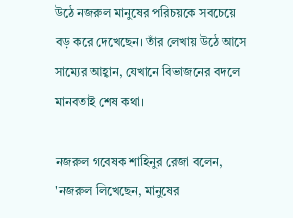উঠে নজরুল মানুষের পরিচয়কে সবচেয়ে বড় করে দেখেছেন। তাঁর লেখায় উঠে আসে সাম্যের আহ্বান, যেখানে বিভাজনের বদলে মানবতাই শেষ কথা।

নজরুল গবেষক শাহিনুর রেজা বলেন, 'নজরুল লিখেছেন, মানুষের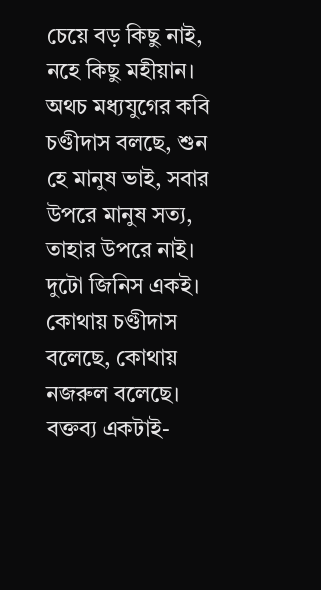চেয়ে বড় কিছু নাই, নহে কিছু মহীয়ান। অথচ মধ্যযুগের কবি চণ্ডীদাস বলছে, শুন হে মানুষ ভাই, সবার উপরে মানুষ সত্য, তাহার উপরে নাই। দুটো জিনিস একই। কোথায় চণ্ডীদাস বলেছে, কোথায় নজরুল বলেছে। বক্তব্য একটাই-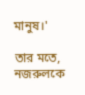মানুষ।'

তার মতে, নজরুলকে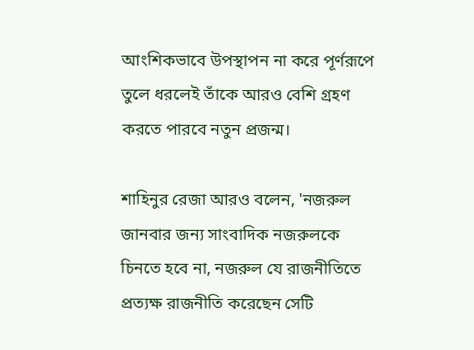আংশিকভাবে উপস্থাপন না করে পূর্ণরূপে তুলে ধরলেই তাঁকে আরও বেশি গ্রহণ করতে পারবে নতুন প্রজন্ম।

শাহিনুর রেজা আরও বলেন, 'নজরুল জানবার জন্য সাংবাদিক নজরুলকে চিনতে হবে না, নজরুল যে রাজনীতিতে প্রত্যক্ষ রাজনীতি করেছেন সেটি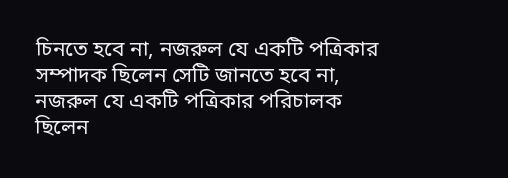চিনতে হবে না, নজরুল যে একটি পত্রিকার সম্পাদক ছিলেন সেটি জানতে হবে না, নজরুল যে একটি পত্রিকার পরিচালক ছিলেন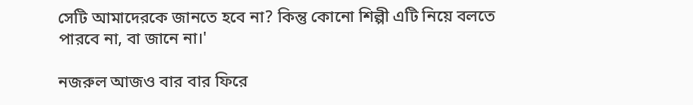সেটি আমাদেরকে জানতে হবে না? কিন্তু কোনো শিল্পী এটি নিয়ে বলতে পারবে না, বা জানে না।'

নজরুল আজও বার বার ফিরে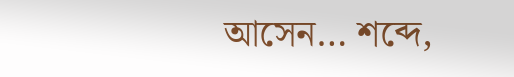আসেন… শব্দে,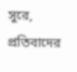সুরে, প্রতিবাদের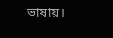ভাষায়।